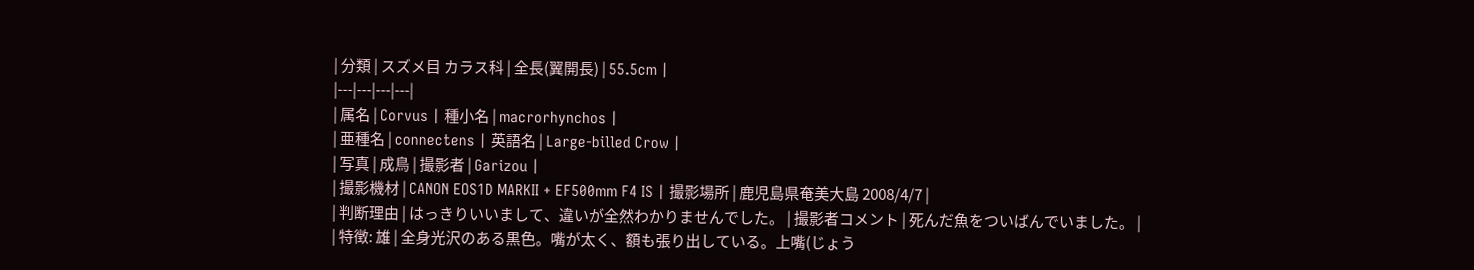| 分類 | スズメ目 カラス科 | 全長(翼開長) | 55.5cm |
|---|---|---|---|
| 属名 | Corvus | 種小名 | macrorhynchos |
| 亜種名 | connectens | 英語名 | Large-billed Crow |
| 写真 | 成鳥 | 撮影者 | Garizou |
| 撮影機材 | CANON EOS1D MARKⅡ + EF500mm F4 IS | 撮影場所 | 鹿児島県奄美大島 2008/4/7 |
| 判断理由 | はっきりいいまして、違いが全然わかりませんでした。 | 撮影者コメント | 死んだ魚をついばんでいました。 |
| 特徴: 雄 | 全身光沢のある黒色。嘴が太く、額も張り出している。上嘴(じょう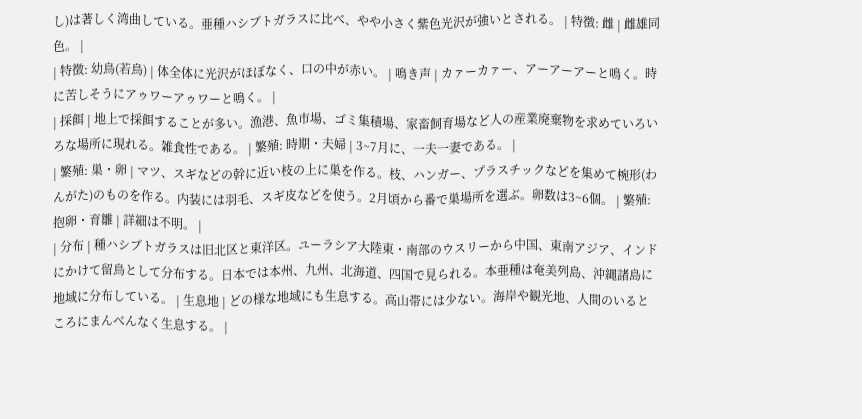し)は著しく湾曲している。亜種ハシブトガラスに比べ、やや小さく紫色光沢が強いとされる。 | 特徴: 雌 | 雌雄同色。 |
| 特徴: 幼鳥(若鳥) | 体全体に光沢がほぼなく、口の中が赤い。 | 鳴き声 | カァーカァー、アーアーアーと鳴く。時に苦しそうにアゥワーアゥワーと鳴く。 |
| 採餌 | 地上で採餌することが多い。漁港、魚市場、ゴミ集積場、家畜飼育場など人の産業廃棄物を求めていろいろな場所に現れる。雑食性である。 | 繁殖: 時期・夫婦 | 3~7月に、一夫一妻である。 |
| 繁殖: 巣・卵 | マツ、スギなどの幹に近い枝の上に巣を作る。枝、ハンガー、プラスチックなどを集めて椀形(わんがた)のものを作る。内装には羽毛、スギ皮などを使う。2月頃から番で巣場所を選ぶ。卵数は3~6個。 | 繁殖: 抱卵・育雛 | 詳細は不明。 |
| 分布 | 種ハシブトガラスは旧北区と東洋区。ユーラシア大陸東・南部のウスリーから中国、東南アジア、インドにかけて留鳥として分布する。日本では本州、九州、北海道、四国で見られる。本亜種は奄美列島、沖縄諸島に地域に分布している。 | 生息地 | どの様な地域にも生息する。高山帯には少ない。海岸や観光地、人間のいるところにまんべんなく生息する。 |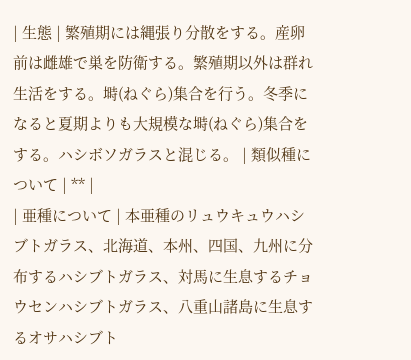| 生態 | 繁殖期には縄張り分散をする。産卵前は雌雄で巣を防衛する。繁殖期以外は群れ生活をする。塒(ねぐら)集合を行う。冬季になると夏期よりも大規模な塒(ねぐら)集合をする。ハシボソガラスと混じる。 | 類似種について | ** |
| 亜種について | 本亜種のリュウキュウハシブトガラス、北海道、本州、四国、九州に分布するハシブトガラス、対馬に生息するチョウセンハシブトガラス、八重山諸島に生息するオサハシブト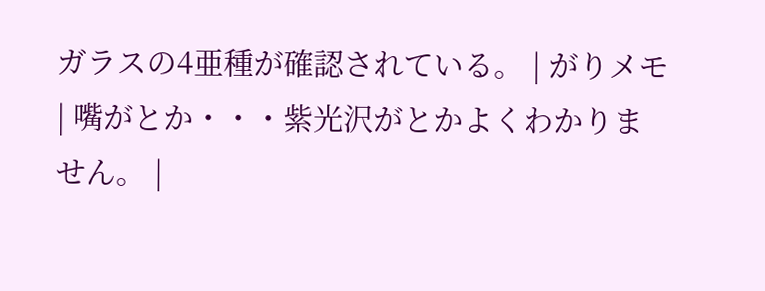ガラスの4亜種が確認されている。 | がりメモ | 嘴がとか・・・紫光沢がとかよくわかりません。 |